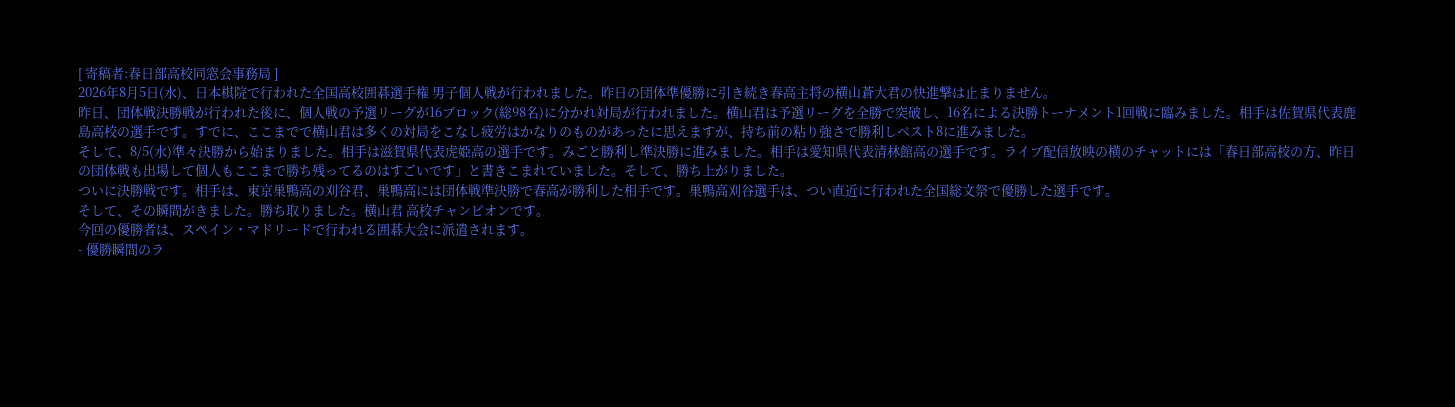[ 寄稿者:春日部高校同窓会事務局 ]
2026年8月5日(水)、日本棋院で行われた全国高校囲碁選手権 男子個人戦が行われました。昨日の団体準優勝に引き続き春高主将の横山蒼大君の快進撃は止まりません。
昨日、団体戦決勝戦が行われた後に、個人戦の予選リーグが16ブロック(総98名)に分かれ対局が行われました。横山君は予選リーグを全勝で突破し、16名による決勝トーナメント1回戦に臨みました。相手は佐賀県代表鹿島高校の選手です。すでに、ここまでで横山君は多くの対局をこなし疲労はかなりのものがあったに思えますが、持ち前の粘り強さで勝利しベスト8に進みました。
そして、8/5(水)準々決勝から始まりました。相手は滋賀県代表虎姫高の選手です。みごと勝利し準決勝に進みました。相手は愛知県代表清林館高の選手です。ライブ配信放映の横のチャットには「春日部高校の方、昨日の団体戦も出場して個人もここまで勝ち残ってるのはすごいです」と書きこまれていました。そして、勝ち上がりました。
ついに決勝戦です。相手は、東京巣鴨高の刈谷君、巣鴨高には団体戦準決勝で春高が勝利した相手です。巣鴨高刈谷選手は、つい直近に行われた全国総文祭で優勝した選手です。
そして、その瞬間がきました。勝ち取りました。横山君 高校チャンピオンです。
今回の優勝者は、スペイン・マドリードで行われる囲碁大会に派遣されます。
- 優勝瞬間のラ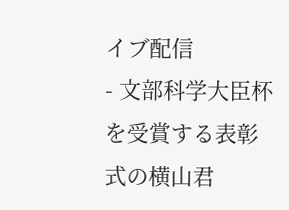イブ配信
- 文部科学大臣杯を受賞する表彰式の横山君